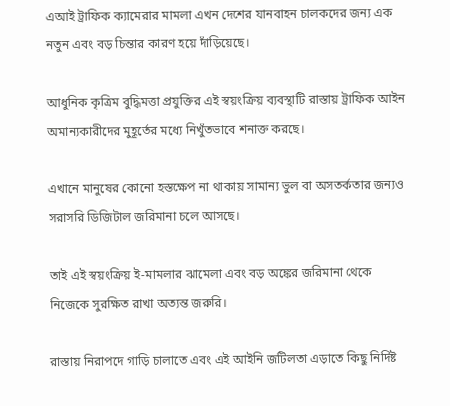এআই ট্রাফিক ক্যামেরার মামলা এখন দেশের যানবাহন চালকদের জন্য এক নতুন এবং বড় চিন্তার কারণ হয়ে দাঁড়িয়েছে।

আধুনিক কৃত্রিম বুদ্ধিমত্তা প্রযুক্তির এই স্বয়ংক্রিয় ব্যবস্থাটি রাস্তায় ট্রাফিক আইন অমান্যকারীদের মুহূর্তের মধ্যে নিখুঁতভাবে শনাক্ত করছে।

এখানে মানুষের কোনো হস্তক্ষেপ না থাকায় সামান্য ভুল বা অসতর্কতার জন্যও সরাসরি ডিজিটাল জরিমানা চলে আসছে।

তাই এই স্বয়ংক্রিয় ই-মামলার ঝামেলা এবং বড় অঙ্কের জরিমানা থেকে নিজেকে সুরক্ষিত রাখা অত্যন্ত জরুরি।

রাস্তায় নিরাপদে গাড়ি চালাতে এবং এই আইনি জটিলতা এড়াতে কিছু নির্দিষ্ট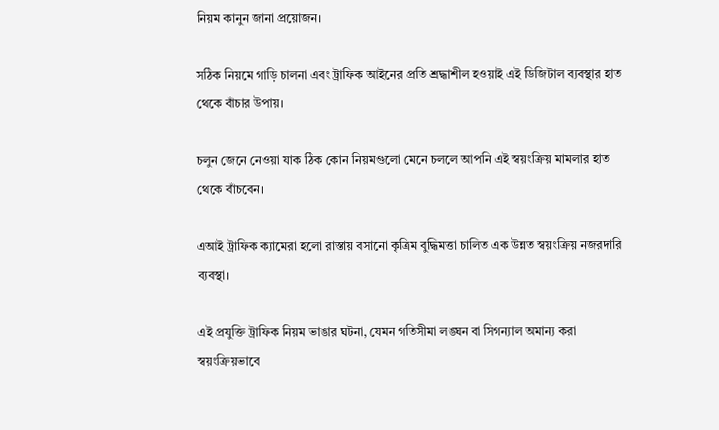নিয়ম কানুন জানা প্রয়োজন।

সঠিক নিয়মে গাড়ি চালনা এবং ট্রাফিক আইনের প্রতি শ্রদ্ধাশীল হওয়াই এই ডিজিটাল ব্যবস্থার হাত থেকে বাঁচার উপায়।

চলুন জেনে নেওয়া যাক ঠিক কোন নিয়মগুলো মেনে চললে আপনি এই স্বয়ংক্রিয় মামলার হাত থেকে বাঁচবেন।

এআই ট্রাফিক ক্যামেরা হলো রাস্তায় বসানো কৃত্রিম বুদ্ধিমত্তা চালিত এক উন্নত স্বয়ংক্রিয় নজরদারি ব্যবস্থা।

এই প্রযুক্তি ট্রাফিক নিয়ম ভাঙার ঘটনা, যেমন গতিসীমা লঙ্ঘন বা সিগন্যাল অমান্য করা স্বয়ংক্রিয়ভাবে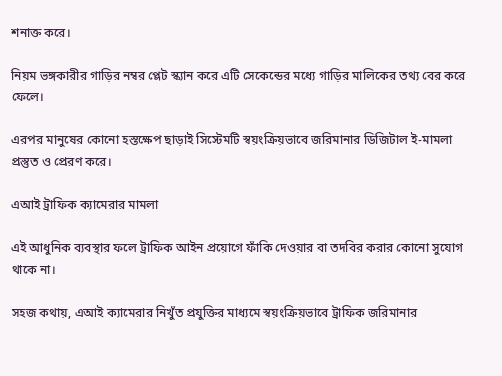শনাক্ত করে।

নিয়ম ভঙ্গকারীর গাড়ির নম্বর প্লেট স্ক্যান করে এটি সেকেন্ডের মধ্যে গাড়ির মালিকের তথ্য বের করে ফেলে।

এরপর মানুষের কোনো হস্তক্ষেপ ছাড়াই সিস্টেমটি স্বয়ংক্রিয়ভাবে জরিমানার ডিজিটাল ই-মামলা প্রস্তুত ও প্রেরণ করে।

এআই ট্রাফিক ক্যামেরার মামলা

এই আধুনিক ব্যবস্থার ফলে ট্রাফিক আইন প্রয়োগে ফাঁকি দেওয়ার বা তদবির করার কোনো সুযোগ থাকে না।

সহজ কথায়, এআই ক্যামেরার নিখুঁত প্রযুক্তির মাধ্যমে স্বয়ংক্রিয়ভাবে ট্রাফিক জরিমানার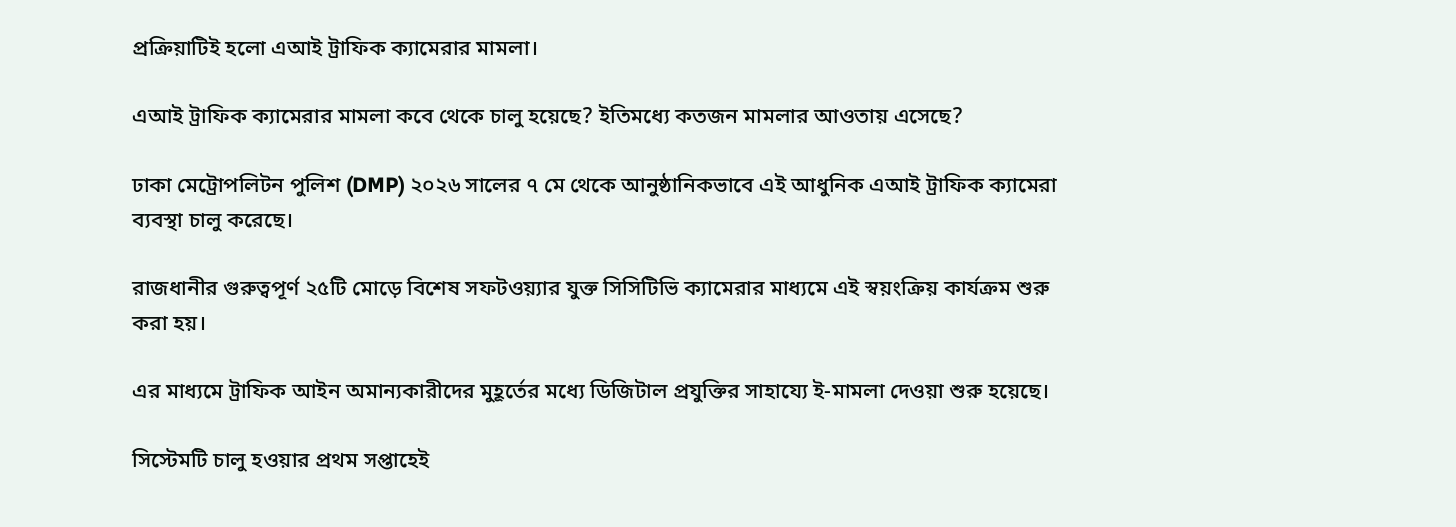প্রক্রিয়াটিই হলো এআই ট্রাফিক ক্যামেরার মামলা।

এআই ট্রাফিক ক্যামেরার মামলা কবে থেকে চালু হয়েছে? ইতিমধ্যে কতজন মামলার আওতায় এসেছে?

ঢাকা মেট্রোপলিটন পুলিশ (DMP) ২০২৬ সালের ৭ মে থেকে আনুষ্ঠানিকভাবে এই আধুনিক এআই ট্রাফিক ক্যামেরা ব্যবস্থা চালু করেছে।

রাজধানীর গুরুত্বপূর্ণ ২৫টি মোড়ে বিশেষ সফটওয়্যার যুক্ত সিসিটিভি ক্যামেরার মাধ্যমে এই স্বয়ংক্রিয় কার্যক্রম শুরু করা হয়।

এর মাধ্যমে ট্রাফিক আইন অমান্যকারীদের মুহূর্তের মধ্যে ডিজিটাল প্রযুক্তির সাহায্যে ই-মামলা দেওয়া শুরু হয়েছে।

সিস্টেমটি চালু হওয়ার প্রথম সপ্তাহেই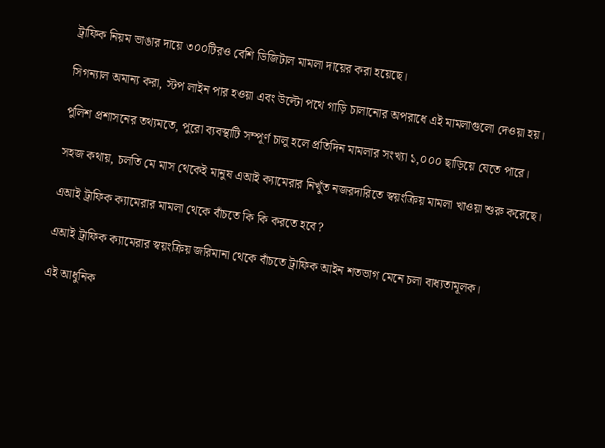ট্রাফিক নিয়ম ভাঙার দায়ে ৩০০টিরও বেশি ডিজিটাল মামলা দায়ের করা হয়েছে।

সিগন্যাল অমান্য করা, স্টপ লাইন পার হওয়া এবং উল্টো পথে গাড়ি চালানোর অপরাধে এই মামলাগুলো দেওয়া হয়।

পুলিশ প্রশাসনের তথ্যমতে, পুরো ব্যবস্থাটি সম্পূর্ণ চালু হলে প্রতিদিন মামলার সংখ্যা ১,০০০ ছাড়িয়ে যেতে পারে।

সহজ কথায়, চলতি মে মাস থেকেই মানুষ এআই ক্যামেরার নিখুঁত নজরদারিতে স্বয়ংক্রিয় মামলা খাওয়া শুরু করেছে।

এআই ট্রাফিক ক্যামেরার মামলা থেকে বাঁচতে কি কি করতে হবে?

এআই ট্রাফিক ক্যামেরার স্বয়ংক্রিয় জরিমানা থেকে বাঁচতে ট্রাফিক আইন শতভাগ মেনে চলা বাধ্যতামূলক।

এই আধুনিক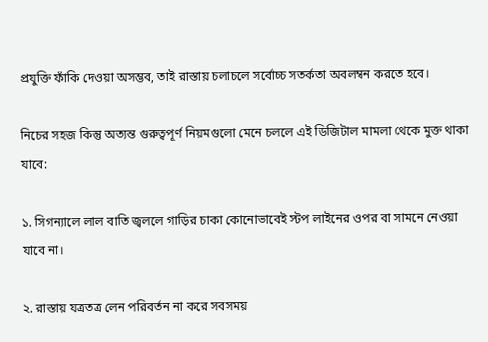প্রযুক্তি ফাঁকি দেওয়া অসম্ভব, তাই রাস্তায় চলাচলে সর্বোচ্চ সতর্কতা অবলম্বন করতে হবে।

নিচের সহজ কিন্তু অত্যন্ত গুরুত্বপূর্ণ নিয়মগুলো মেনে চললে এই ডিজিটাল মামলা থেকে মুক্ত থাকা যাবে:

১. সিগন্যালে লাল বাতি জ্বললে গাড়ির চাকা কোনোভাবেই স্টপ লাইনের ওপর বা সামনে নেওয়া যাবে না।

২. রাস্তায় যত্রতত্র লেন পরিবর্তন না করে সবসময়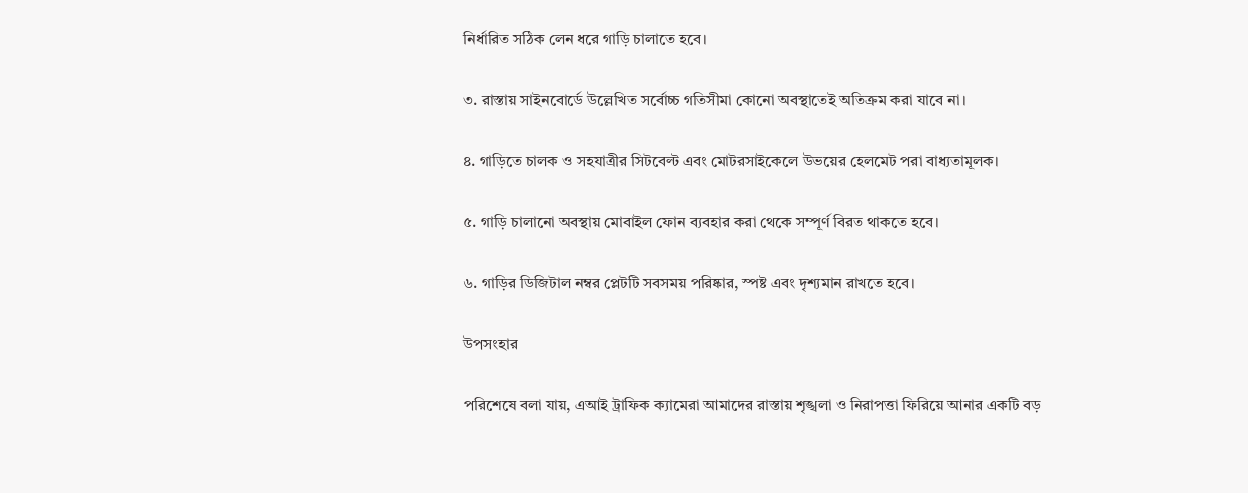নির্ধারিত সঠিক লেন ধরে গাড়ি চালাতে হবে।

৩. রাস্তায় সাইনবোর্ডে উল্লেখিত সর্বোচ্চ গতিসীমা কোনো অবস্থাতেই অতিক্রম করা যাবে না।

৪. গাড়িতে চালক ও সহযাত্রীর সিটবেল্ট এবং মোটরসাইকেলে উভয়ের হেলমেট পরা বাধ্যতামূলক।

৫. গাড়ি চালানো অবস্থায় মোবাইল ফোন ব্যবহার করা থেকে সম্পূর্ণ বিরত থাকতে হবে।

৬. গাড়ির ডিজিটাল নম্বর প্লেটটি সবসময় পরিষ্কার, স্পষ্ট এবং দৃশ্যমান রাখতে হবে।

উপসংহার

পরিশেষে বলা যায়, এআই ট্রাফিক ক্যামেরা আমাদের রাস্তায় শৃঙ্খলা ও নিরাপত্তা ফিরিয়ে আনার একটি বড়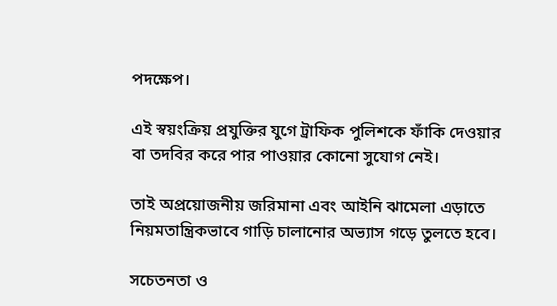পদক্ষেপ।

এই স্বয়ংক্রিয় প্রযুক্তির যুগে ট্রাফিক পুলিশকে ফাঁকি দেওয়ার বা তদবির করে পার পাওয়ার কোনো সুযোগ নেই।

তাই অপ্রয়োজনীয় জরিমানা এবং আইনি ঝামেলা এড়াতে নিয়মতান্ত্রিকভাবে গাড়ি চালানোর অভ্যাস গড়ে তুলতে হবে।

সচেতনতা ও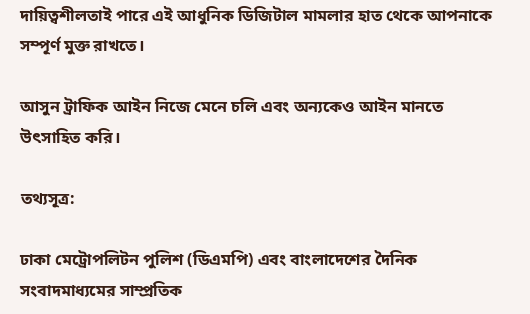দায়িত্বশীলতাই পারে এই আধুনিক ডিজিটাল মামলার হাত থেকে আপনাকে সম্পূর্ণ মুক্ত রাখতে।

আসুন ট্রাফিক আইন নিজে মেনে চলি এবং অন্যকেও আইন মানতে উৎসাহিত করি।

তথ্যসূত্র:

ঢাকা মেট্রোপলিটন পুলিশ (ডিএমপি) এবং বাংলাদেশের দৈনিক সংবাদমাধ্যমের সাম্প্রতিক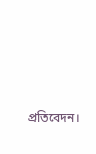প্রতিবেদন।